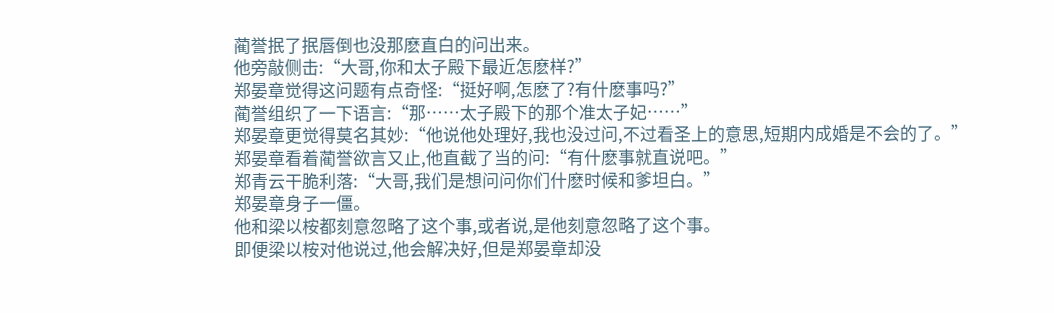蔺誉抿了抿唇倒也没那麽直白的问出来。
他旁敲侧击:“大哥,你和太子殿下最近怎麽样?”
郑晏章觉得这问题有点奇怪:“挺好啊,怎麽了?有什麽事吗?”
蔺誉组织了一下语言:“那……太子殿下的那个准太子妃……”
郑晏章更觉得莫名其妙:“他说他处理好,我也没过问,不过看圣上的意思,短期内成婚是不会的了。”
郑晏章看着蔺誉欲言又止,他直截了当的问:“有什麽事就直说吧。”
郑青云干脆利落:“大哥,我们是想问问你们什麽时候和爹坦白。”
郑晏章身子一僵。
他和梁以桉都刻意忽略了这个事,或者说,是他刻意忽略了这个事。
即便梁以桉对他说过,他会解决好,但是郑晏章却没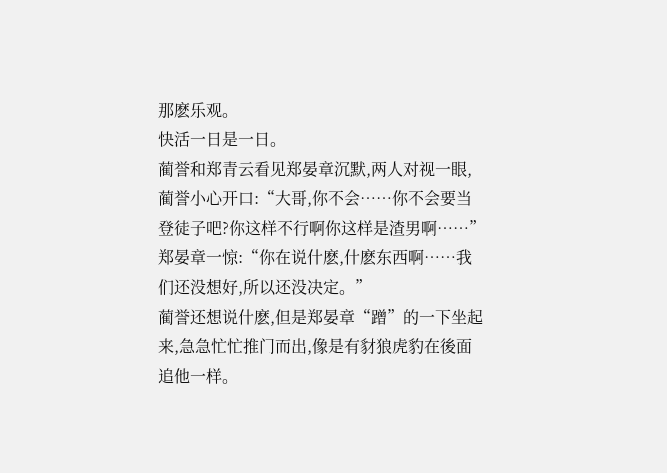那麽乐观。
快活一日是一日。
蔺誉和郑青云看见郑晏章沉默,两人对视一眼,蔺誉小心开口:“大哥,你不会……你不会要当登徒子吧?你这样不行啊你这样是渣男啊……”
郑晏章一惊:“你在说什麽,什麽东西啊……我们还没想好,所以还没决定。”
蔺誉还想说什麽,但是郑晏章“蹭”的一下坐起来,急急忙忙推门而出,像是有豺狼虎豹在後面追他一样。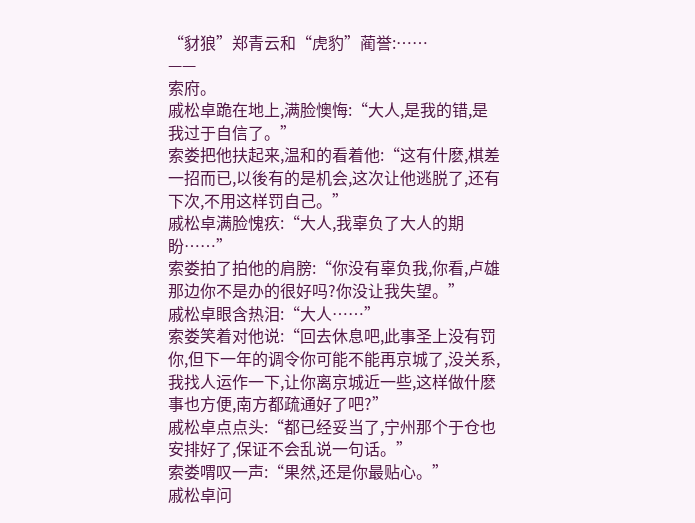“豺狼”郑青云和“虎豹”蔺誉:……
——
索府。
戚松卓跪在地上,满脸懊悔:“大人,是我的错,是我过于自信了。”
索娄把他扶起来,温和的看着他:“这有什麽,棋差一招而已,以後有的是机会,这次让他逃脱了,还有下次,不用这样罚自己。”
戚松卓满脸愧疚:“大人,我辜负了大人的期盼……”
索娄拍了拍他的肩膀:“你没有辜负我,你看,卢雄那边你不是办的很好吗?你没让我失望。”
戚松卓眼含热泪:“大人……”
索娄笑着对他说:“回去休息吧,此事圣上没有罚你,但下一年的调令你可能不能再京城了,没关系,我找人运作一下,让你离京城近一些,这样做什麽事也方便,南方都疏通好了吧?”
戚松卓点点头:“都已经妥当了,宁州那个于仓也安排好了,保证不会乱说一句话。”
索娄喟叹一声:“果然,还是你最贴心。”
戚松卓问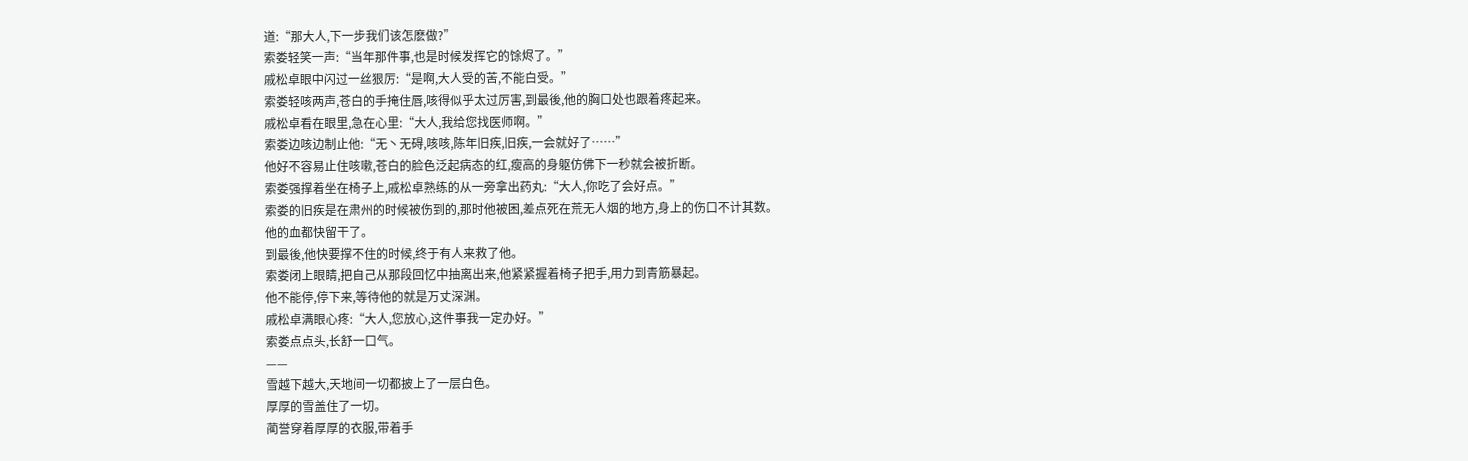道:“那大人,下一步我们该怎麽做?”
索娄轻笑一声:“当年那件事,也是时候发挥它的馀烬了。”
戚松卓眼中闪过一丝狠厉:“是啊,大人受的苦,不能白受。”
索娄轻咳两声,苍白的手掩住唇,咳得似乎太过厉害,到最後,他的胸口处也跟着疼起来。
戚松卓看在眼里,急在心里:“大人,我给您找医师啊。”
索娄边咳边制止他:“无丶无碍,咳咳,陈年旧疾,旧疾,一会就好了……”
他好不容易止住咳嗽,苍白的脸色泛起病态的红,瘦高的身躯仿佛下一秒就会被折断。
索娄强撑着坐在椅子上,戚松卓熟练的从一旁拿出药丸:“大人,你吃了会好点。”
索娄的旧疾是在肃州的时候被伤到的,那时他被困,差点死在荒无人烟的地方,身上的伤口不计其数。
他的血都快留干了。
到最後,他快要撑不住的时候,终于有人来救了他。
索娄闭上眼睛,把自己从那段回忆中抽离出来,他紧紧握着椅子把手,用力到青筋暴起。
他不能停,停下来,等待他的就是万丈深渊。
戚松卓满眼心疼:“大人,您放心,这件事我一定办好。”
索娄点点头,长舒一口气。
——
雪越下越大,天地间一切都披上了一层白色。
厚厚的雪盖住了一切。
蔺誉穿着厚厚的衣服,带着手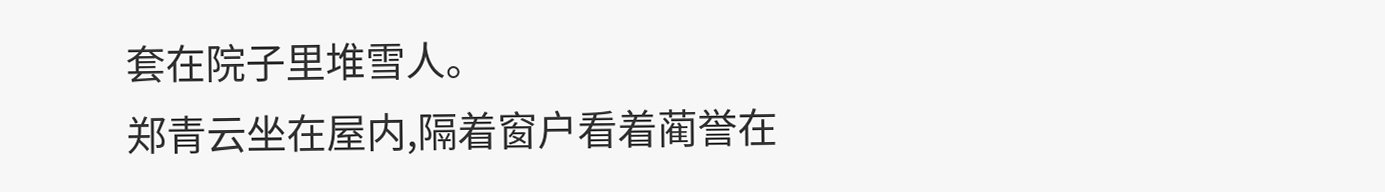套在院子里堆雪人。
郑青云坐在屋内,隔着窗户看着蔺誉在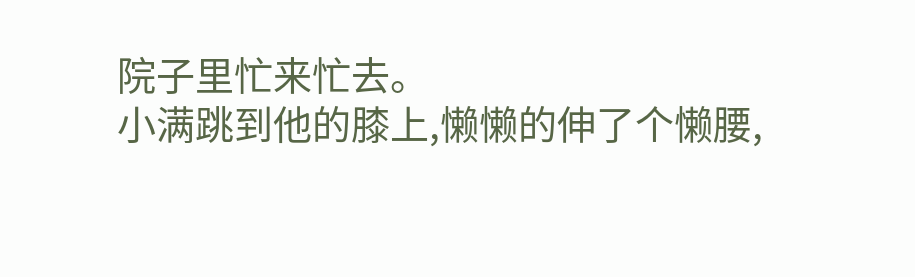院子里忙来忙去。
小满跳到他的膝上,懒懒的伸了个懒腰,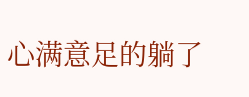心满意足的躺了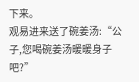下来。
观易进来送了碗姜汤:“公子,您喝碗姜汤暖暖身子吧?”